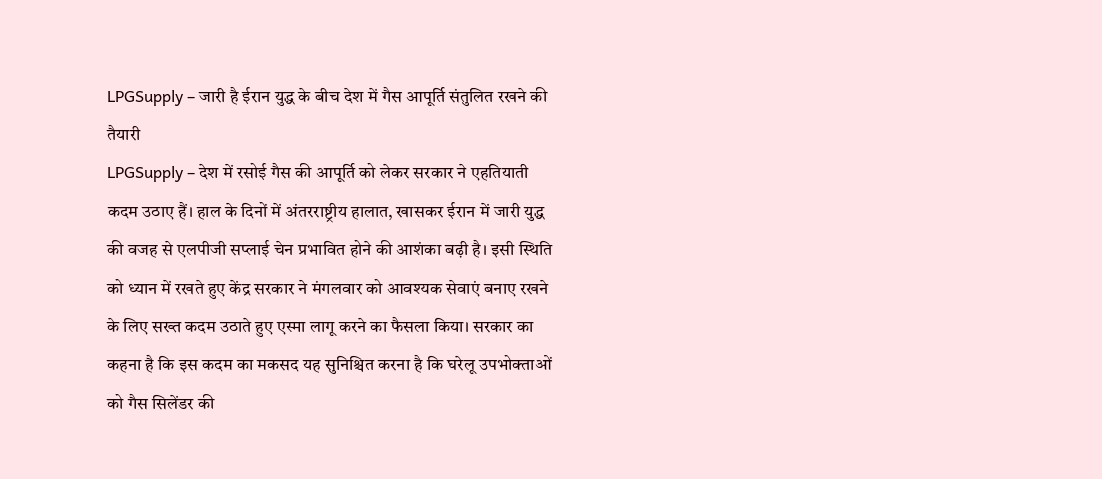LPGSupply – जारी है ईरान युद्ध के बीच देश में गैस आपूर्ति संतुलित रखने की तैयारी
LPGSupply – देश में रसोई गैस की आपूर्ति को लेकर सरकार ने एहतियाती कदम उठाए हैं। हाल के दिनों में अंतरराष्ट्रीय हालात, खासकर ईरान में जारी युद्ध की वजह से एलपीजी सप्लाई चेन प्रभावित होने की आशंका बढ़ी है। इसी स्थिति को ध्यान में रखते हुए केंद्र सरकार ने मंगलवार को आवश्यक सेवाएं बनाए रखने के लिए सख्त कदम उठाते हुए एस्मा लागू करने का फैसला किया। सरकार का कहना है कि इस कदम का मकसद यह सुनिश्चित करना है कि घरेलू उपभोक्ताओं को गैस सिलेंडर की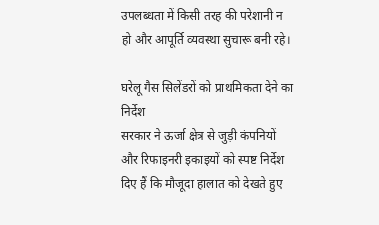उपलब्धता में किसी तरह की परेशानी न हो और आपूर्ति व्यवस्था सुचारू बनी रहे।

घरेलू गैस सिलेंडरों को प्राथमिकता देने का निर्देश
सरकार ने ऊर्जा क्षेत्र से जुड़ी कंपनियों और रिफाइनरी इकाइयों को स्पष्ट निर्देश दिए हैं कि मौजूदा हालात को देखते हुए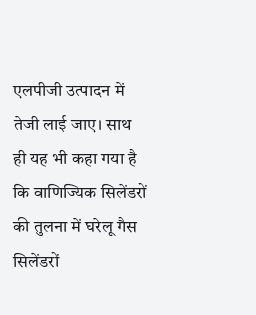एलपीजी उत्पादन में तेजी लाई जाए। साथ ही यह भी कहा गया है कि वाणिज्यिक सिलेंडरों की तुलना में घरेलू गैस सिलेंडरों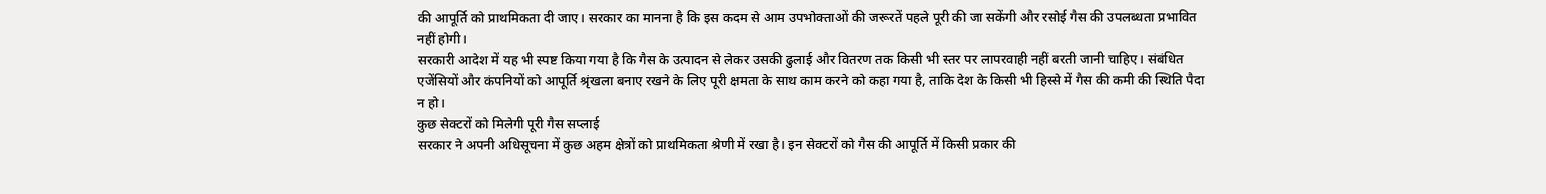की आपूर्ति को प्राथमिकता दी जाए। सरकार का मानना है कि इस कदम से आम उपभोक्ताओं की जरूरतें पहले पूरी की जा सकेंगी और रसोई गैस की उपलब्धता प्रभावित नहीं होगी।
सरकारी आदेश में यह भी स्पष्ट किया गया है कि गैस के उत्पादन से लेकर उसकी ढुलाई और वितरण तक किसी भी स्तर पर लापरवाही नहीं बरती जानी चाहिए। संबंधित एजेंसियों और कंपनियों को आपूर्ति श्रृंखला बनाए रखने के लिए पूरी क्षमता के साथ काम करने को कहा गया है, ताकि देश के किसी भी हिस्से में गैस की कमी की स्थिति पैदा न हो।
कुछ सेक्टरों को मिलेगी पूरी गैस सप्लाई
सरकार ने अपनी अधिसूचना में कुछ अहम क्षेत्रों को प्राथमिकता श्रेणी में रखा है। इन सेक्टरों को गैस की आपूर्ति में किसी प्रकार की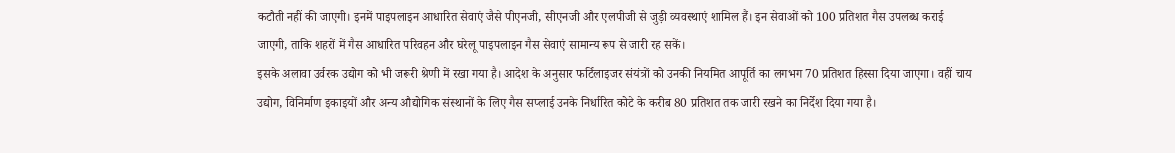कटौती नहीं की जाएगी। इनमें पाइपलाइन आधारित सेवाएं जैसे पीएनजी, सीएनजी और एलपीजी से जुड़ी व्यवस्थाएं शामिल हैं। इन सेवाओं को 100 प्रतिशत गैस उपलब्ध कराई जाएगी, ताकि शहरों में गैस आधारित परिवहन और घरेलू पाइपलाइन गैस सेवाएं सामान्य रूप से जारी रह सकें।
इसके अलावा उर्वरक उद्योग को भी जरूरी श्रेणी में रखा गया है। आदेश के अनुसार फर्टिलाइजर संयंत्रों को उनकी नियमित आपूर्ति का लगभग 70 प्रतिशत हिस्सा दिया जाएगा। वहीं चाय उद्योग, विनिर्माण इकाइयों और अन्य औद्योगिक संस्थानों के लिए गैस सप्लाई उनके निर्धारित कोटे के करीब 80 प्रतिशत तक जारी रखने का निर्देश दिया गया है।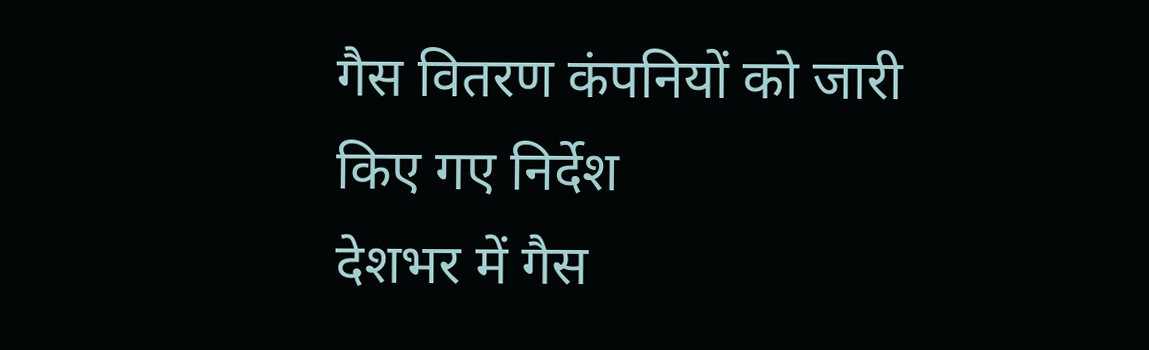गैस वितरण कंपनियों को जारी किए गए निर्देश
देशभर में गैस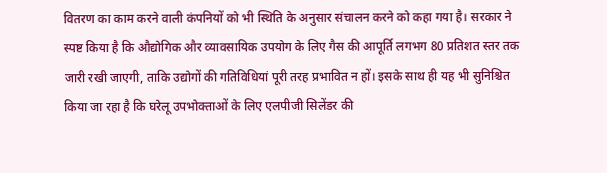वितरण का काम करने वाली कंपनियों को भी स्थिति के अनुसार संचालन करने को कहा गया है। सरकार ने स्पष्ट किया है कि औद्योगिक और व्यावसायिक उपयोग के लिए गैस की आपूर्ति लगभग 80 प्रतिशत स्तर तक जारी रखी जाएगी, ताकि उद्योगों की गतिविधियां पूरी तरह प्रभावित न हों। इसके साथ ही यह भी सुनिश्चित किया जा रहा है कि घरेलू उपभोक्ताओं के लिए एलपीजी सिलेंडर की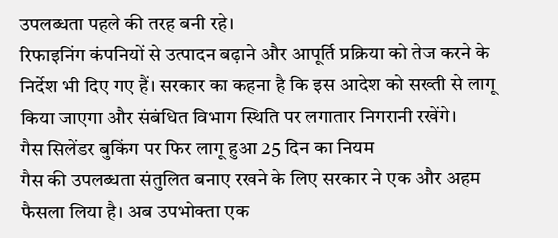उपलब्धता पहले की तरह बनी रहे।
रिफाइनिंग कंपनियों से उत्पादन बढ़ाने और आपूर्ति प्रक्रिया को तेज करने के निर्देश भी दिए गए हैं। सरकार का कहना है कि इस आदेश को सख्ती से लागू किया जाएगा और संबंधित विभाग स्थिति पर लगातार निगरानी रखेंगे।
गैस सिलेंडर बुकिंग पर फिर लागू हुआ 25 दिन का नियम
गैस की उपलब्धता संतुलित बनाए रखने के लिए सरकार ने एक और अहम फैसला लिया है। अब उपभोक्ता एक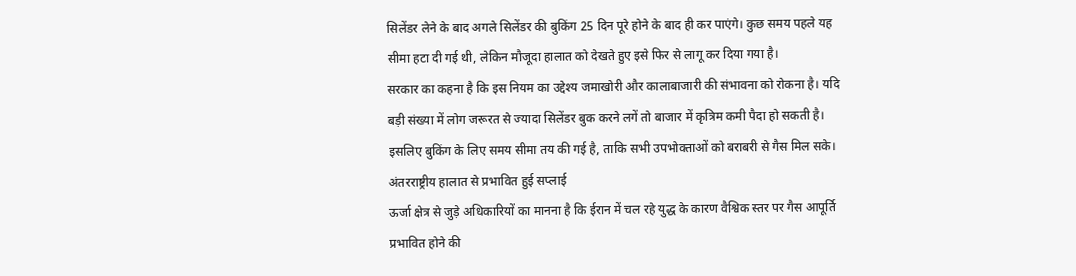सिलेंडर लेने के बाद अगले सिलेंडर की बुकिंग 25 दिन पूरे होने के बाद ही कर पाएंगे। कुछ समय पहले यह सीमा हटा दी गई थी, लेकिन मौजूदा हालात को देखते हुए इसे फिर से लागू कर दिया गया है।
सरकार का कहना है कि इस नियम का उद्देश्य जमाखोरी और कालाबाजारी की संभावना को रोकना है। यदि बड़ी संख्या में लोग जरूरत से ज्यादा सिलेंडर बुक करने लगें तो बाजार में कृत्रिम कमी पैदा हो सकती है। इसलिए बुकिंग के लिए समय सीमा तय की गई है, ताकि सभी उपभोक्ताओं को बराबरी से गैस मिल सके।
अंतरराष्ट्रीय हालात से प्रभावित हुई सप्लाई
ऊर्जा क्षेत्र से जुड़े अधिकारियों का मानना है कि ईरान में चल रहे युद्ध के कारण वैश्विक स्तर पर गैस आपूर्ति प्रभावित होने की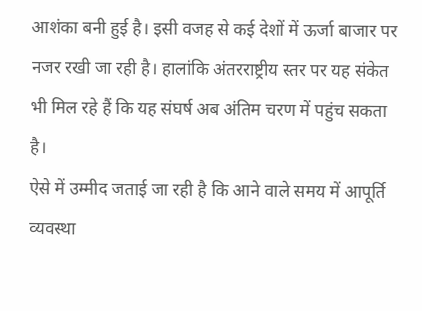आशंका बनी हुई है। इसी वजह से कई देशों में ऊर्जा बाजार पर नजर रखी जा रही है। हालांकि अंतरराष्ट्रीय स्तर पर यह संकेत भी मिल रहे हैं कि यह संघर्ष अब अंतिम चरण में पहुंच सकता है।
ऐसे में उम्मीद जताई जा रही है कि आने वाले समय में आपूर्ति व्यवस्था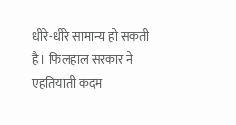धीरे-धीरे सामान्य हो सकती है। फिलहाल सरकार ने एहतियाती कदम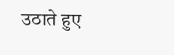उठाते हुए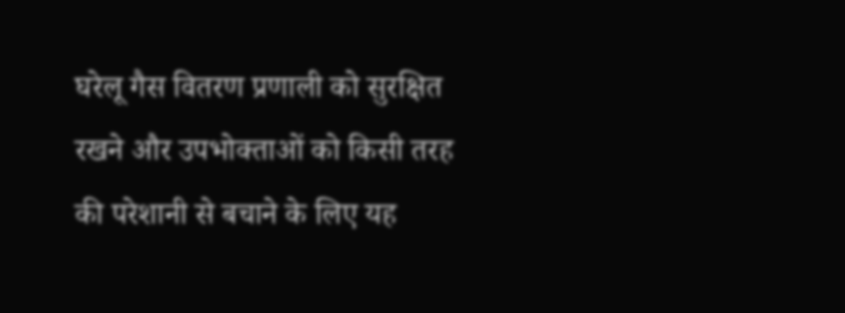घरेलू गैस वितरण प्रणाली को सुरक्षित रखने और उपभोक्ताओं को किसी तरह की परेशानी से बचाने के लिए यह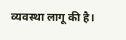व्यवस्था लागू की है।